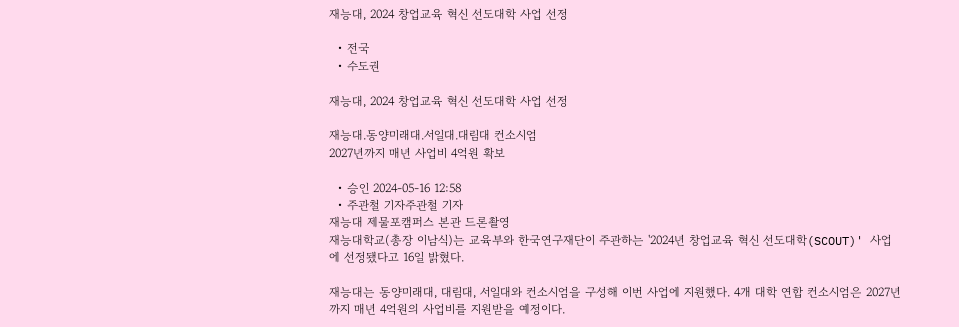재능대, 2024 창업교육 혁신 선도대학 사업 선정

  • 전국
  • 수도권

재능대, 2024 창업교육 혁신 선도대학 사업 선정

재능대.동양미래대.서일대.대림대 컨소시엄
2027년까지 매년 사업비 4억원 확보

  • 승인 2024-05-16 12:58
  • 주관철 기자주관철 기자
재능대 제물포캠퍼스 본관 드론촬영
재능대학교(총장 이남식)는 교육부와 한국연구재단이 주관하는 '2024년 창업교육 혁신 선도대학(SCOUT)' 사업에 선정됐다고 16일 밝혔다.

재능대는 동양미래대, 대림대, 서일대와 컨소시엄을 구성해 이번 사업에 지원했다. 4개 대학 연합 컨소시엄은 2027년까지 매년 4억원의 사업비를 지원받을 예정이다.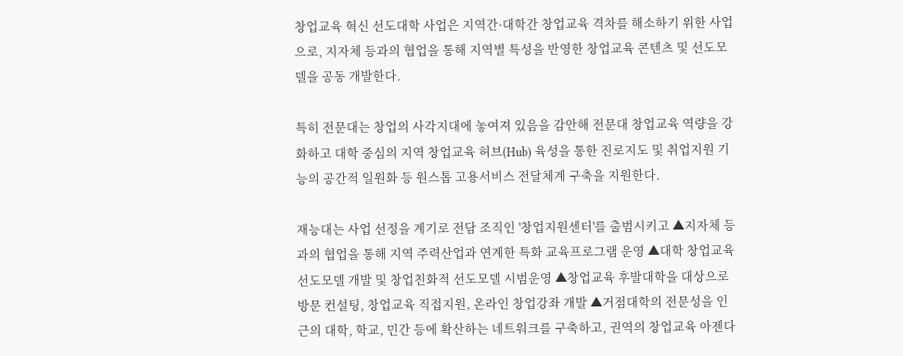창업교육 혁신 선도대학 사업은 지역간·대학간 창업교육 격차를 해소하기 위한 사업으로, 지자체 등과의 협업을 통해 지역별 특성을 반영한 창업교육 콘텐츠 및 선도모델을 공동 개발한다.

특히 전문대는 창업의 사각지대에 놓여져 있음을 감안해 전문대 창업교육 역량을 강화하고 대학 중심의 지역 창업교육 허브(Hub) 육성을 통한 진로지도 및 취업지원 기능의 공간적 일원화 등 원스톱 고용서비스 전달체계 구축을 지원한다.

재능대는 사업 선정을 계기로 전담 조직인 '창업지원센터'를 출범시키고 ▲지자체 등과의 협업을 통해 지역 주력산업과 연계한 특화 교육프로그램 운영 ▲대학 창업교육 선도모델 개발 및 창업친화적 선도모델 시범운영 ▲창업교육 후발대학을 대상으로 방문 컨설팅, 창업교육 직접지원, 온라인 창업강좌 개발 ▲거점대학의 전문성을 인근의 대학, 학교, 민간 등에 확산하는 네트워크를 구축하고, 권역의 창업교육 아젠다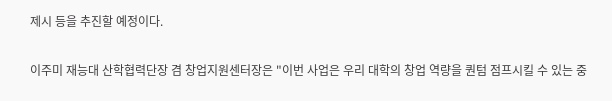제시 등을 추진할 예정이다.

이주미 재능대 산학협력단장 겸 창업지원센터장은 "이번 사업은 우리 대학의 창업 역량을 퀀텀 점프시킬 수 있는 중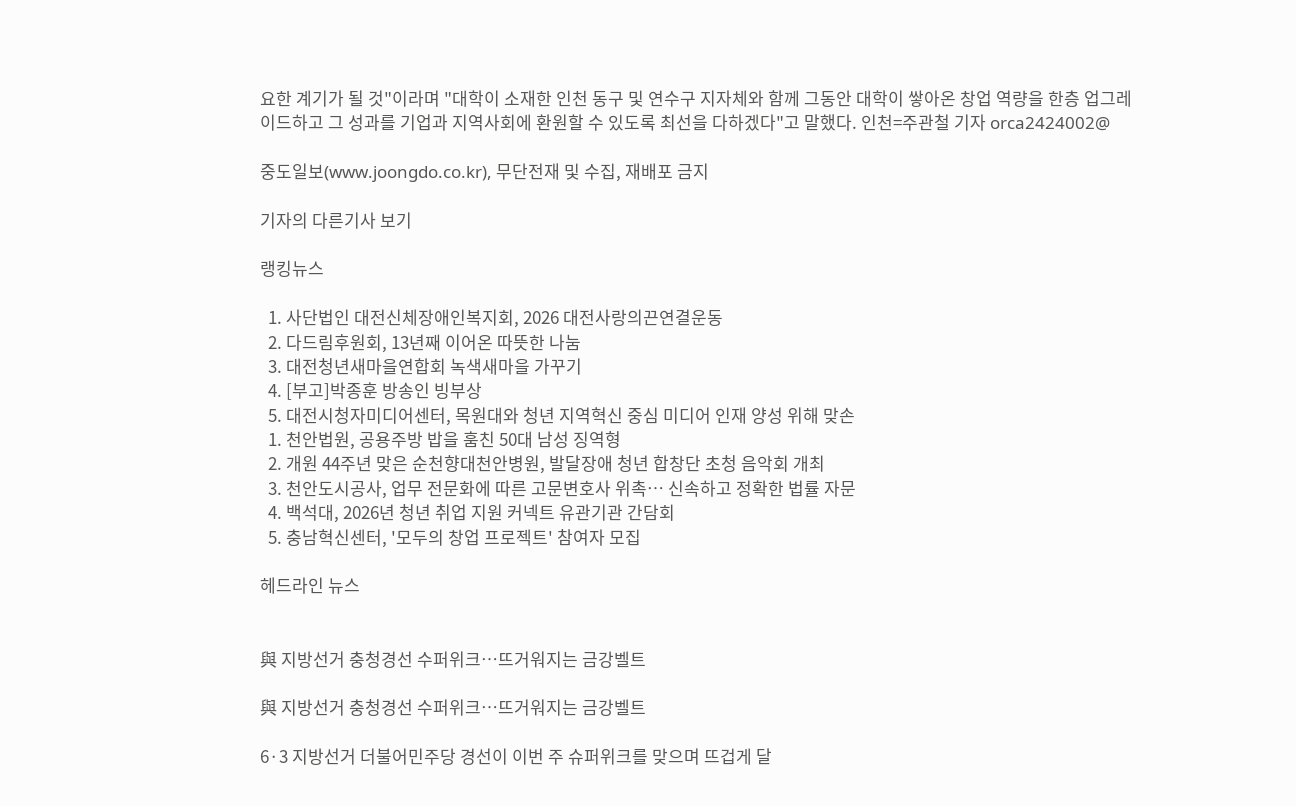요한 계기가 될 것"이라며 "대학이 소재한 인천 동구 및 연수구 지자체와 함께 그동안 대학이 쌓아온 창업 역량을 한층 업그레이드하고 그 성과를 기업과 지역사회에 환원할 수 있도록 최선을 다하겠다"고 말했다. 인천=주관철 기자 orca2424002@

중도일보(www.joongdo.co.kr), 무단전재 및 수집, 재배포 금지

기자의 다른기사 보기

랭킹뉴스

  1. 사단법인 대전신체장애인복지회, 2026 대전사랑의끈연결운동
  2. 다드림후원회, 13년째 이어온 따뜻한 나눔
  3. 대전청년새마을연합회 녹색새마을 가꾸기
  4. [부고]박종훈 방송인 빙부상
  5. 대전시청자미디어센터, 목원대와 청년 지역혁신 중심 미디어 인재 양성 위해 맞손
  1. 천안법원, 공용주방 밥을 훔친 50대 남성 징역형
  2. 개원 44주년 맞은 순천향대천안병원, 발달장애 청년 합창단 초청 음악회 개최
  3. 천안도시공사, 업무 전문화에 따른 고문변호사 위촉… 신속하고 정확한 법률 자문
  4. 백석대, 2026년 청년 취업 지원 커넥트 유관기관 간담회
  5. 충남혁신센터, '모두의 창업 프로젝트' 참여자 모집

헤드라인 뉴스


與 지방선거 충청경선 수퍼위크…뜨거워지는 금강벨트

與 지방선거 충청경선 수퍼위크…뜨거워지는 금강벨트

6·3 지방선거 더불어민주당 경선이 이번 주 슈퍼위크를 맞으며 뜨겁게 달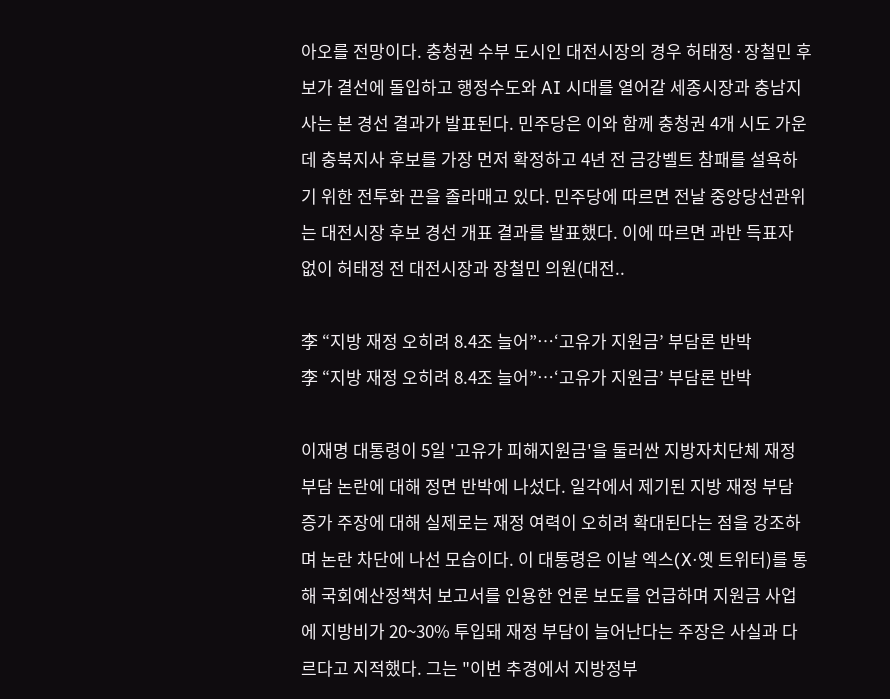아오를 전망이다. 충청권 수부 도시인 대전시장의 경우 허태정·장철민 후보가 결선에 돌입하고 행정수도와 AI 시대를 열어갈 세종시장과 충남지사는 본 경선 결과가 발표된다. 민주당은 이와 함께 충청권 4개 시도 가운데 충북지사 후보를 가장 먼저 확정하고 4년 전 금강벨트 참패를 설욕하기 위한 전투화 끈을 졸라매고 있다. 민주당에 따르면 전날 중앙당선관위는 대전시장 후보 경선 개표 결과를 발표했다. 이에 따르면 과반 득표자 없이 허태정 전 대전시장과 장철민 의원(대전..

李 “지방 재정 오히려 8.4조 늘어”…‘고유가 지원금’ 부담론 반박
李 “지방 재정 오히려 8.4조 늘어”…‘고유가 지원금’ 부담론 반박

이재명 대통령이 5일 '고유가 피해지원금'을 둘러싼 지방자치단체 재정 부담 논란에 대해 정면 반박에 나섰다. 일각에서 제기된 지방 재정 부담 증가 주장에 대해 실제로는 재정 여력이 오히려 확대된다는 점을 강조하며 논란 차단에 나선 모습이다. 이 대통령은 이날 엑스(X·옛 트위터)를 통해 국회예산정책처 보고서를 인용한 언론 보도를 언급하며 지원금 사업에 지방비가 20~30% 투입돼 재정 부담이 늘어난다는 주장은 사실과 다르다고 지적했다. 그는 "이번 추경에서 지방정부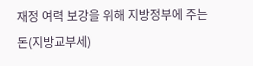재정 여력 보강을 위해 지방정부에 주는 돈(지방교부세)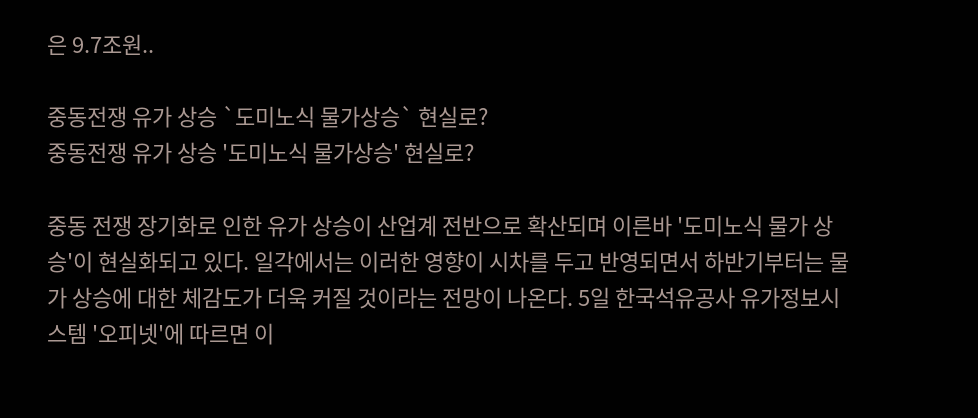은 9.7조원..

중동전쟁 유가 상승 `도미노식 물가상승` 현실로?
중동전쟁 유가 상승 '도미노식 물가상승' 현실로?

중동 전쟁 장기화로 인한 유가 상승이 산업계 전반으로 확산되며 이른바 '도미노식 물가 상승'이 현실화되고 있다. 일각에서는 이러한 영향이 시차를 두고 반영되면서 하반기부터는 물가 상승에 대한 체감도가 더욱 커질 것이라는 전망이 나온다. 5일 한국석유공사 유가정보시스템 '오피넷'에 따르면 이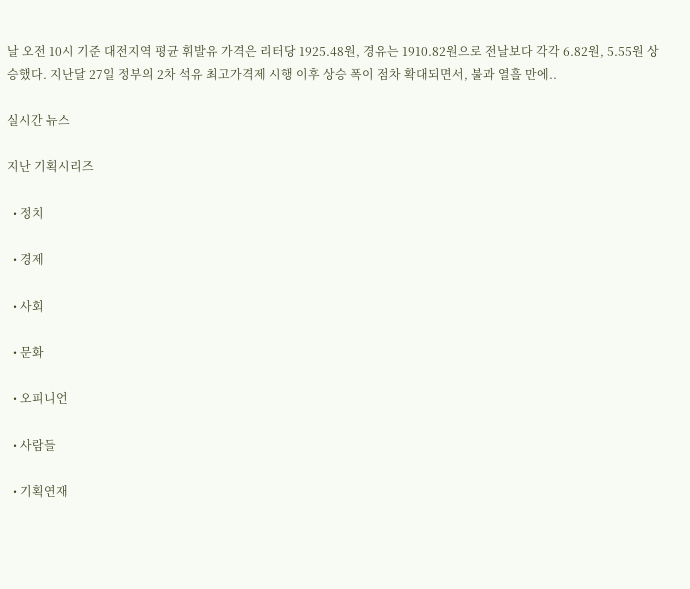날 오전 10시 기준 대전지역 평균 휘발유 가격은 리터당 1925.48원, 경유는 1910.82원으로 전날보다 각각 6.82원, 5.55원 상승했다. 지난달 27일 정부의 2차 석유 최고가격제 시행 이후 상승 폭이 점차 확대되면서, 불과 열흘 만에..

실시간 뉴스

지난 기획시리즈

  • 정치

  • 경제

  • 사회

  • 문화

  • 오피니언

  • 사람들

  • 기획연재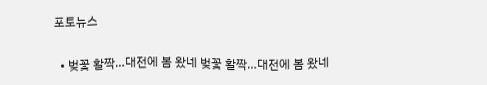포토뉴스

  • 벚꽃 활짝…대전에 봄 왔네 벚꽃 활짝…대전에 봄 왔네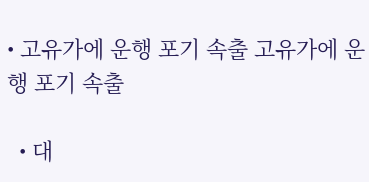• 고유가에 운행 포기 속출 고유가에 운행 포기 속출

  • 대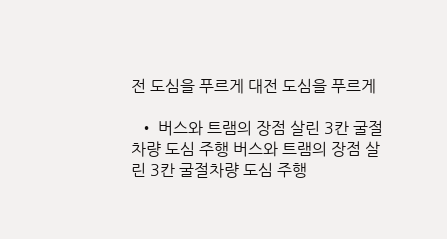전 도심을 푸르게 대전 도심을 푸르게

  • 버스와 트램의 장점 살린 3칸 굴절차량 도심 주행 버스와 트램의 장점 살린 3칸 굴절차량 도심 주행